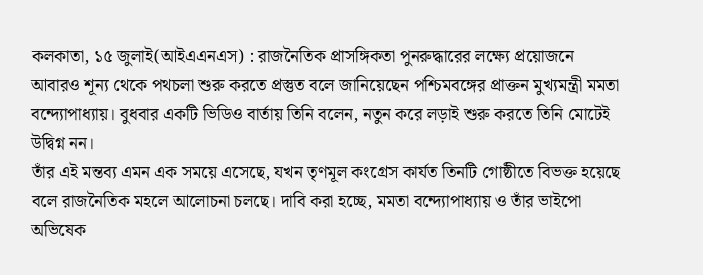কলকাতা, ১৫ জুলাই(আইএএনএস) : রাজনৈতিক প্রাসঙ্গিকতা পুনরুদ্ধারের লক্ষ্যে প্রয়োজনে আবারও শূন্য থেকে পথচলা শুরু করতে প্রস্তুত বলে জানিয়েছেন পশ্চিমবঙ্গের প্রাক্তন মুখ্যমন্ত্রী মমতা বন্দ্যোপাধ্যায়। বুধবার একটি ভিডিও বার্তায় তিনি বলেন, নতুন করে লড়াই শুরু করতে তিনি মোটেই উদ্বিগ্ন নন।
তাঁর এই মন্তব্য এমন এক সময়ে এসেছে, যখন তৃণমূল কংগ্রেস কার্যত তিনটি গোষ্ঠীতে বিভক্ত হয়েছে বলে রাজনৈতিক মহলে আলোচনা চলছে। দাবি করা হচ্ছে, মমতা বন্দ্যোপাধ্যায় ও তাঁর ভাইপো অভিষেক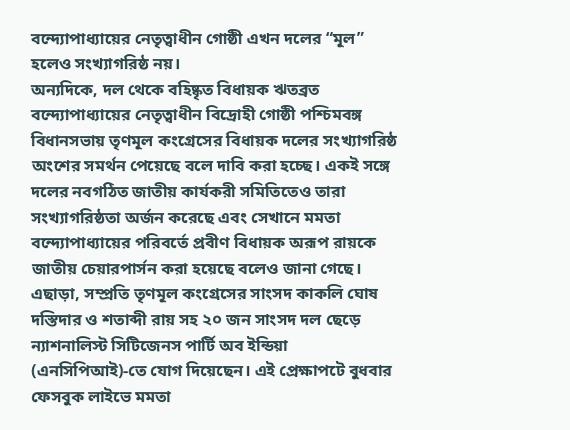বন্দ্যোপাধ্যায়ের নেতৃত্বাধীন গোষ্ঠী এখন দলের “মূল” হলেও সংখ্যাগরিষ্ঠ নয়।
অন্যদিকে, দল থেকে বহিষ্কৃত বিধায়ক ঋতব্রত বন্দ্যোপাধ্যায়ের নেতৃত্বাধীন বিদ্রোহী গোষ্ঠী পশ্চিমবঙ্গ বিধানসভায় তৃণমূল কংগ্রেসের বিধায়ক দলের সংখ্যাগরিষ্ঠ অংশের সমর্থন পেয়েছে বলে দাবি করা হচ্ছে। একই সঙ্গে দলের নবগঠিত জাতীয় কার্যকরী সমিতিতেও তারা সংখ্যাগরিষ্ঠতা অর্জন করেছে এবং সেখানে মমতা বন্দ্যোপাধ্যায়ের পরিবর্তে প্রবীণ বিধায়ক অরূপ রায়কে জাতীয় চেয়ারপার্সন করা হয়েছে বলেও জানা গেছে।
এছাড়া, সম্প্রতি তৃণমূল কংগ্রেসের সাংসদ কাকলি ঘোষ দস্তিদার ও শতাব্দী রায় সহ ২০ জন সাংসদ দল ছেড়ে ন্যাশনালিস্ট সিটিজেনস পার্টি অব ইন্ডিয়া (এনসিপিআই)-তে যোগ দিয়েছেন। এই প্রেক্ষাপটে বুধবার ফেসবুক লাইভে মমতা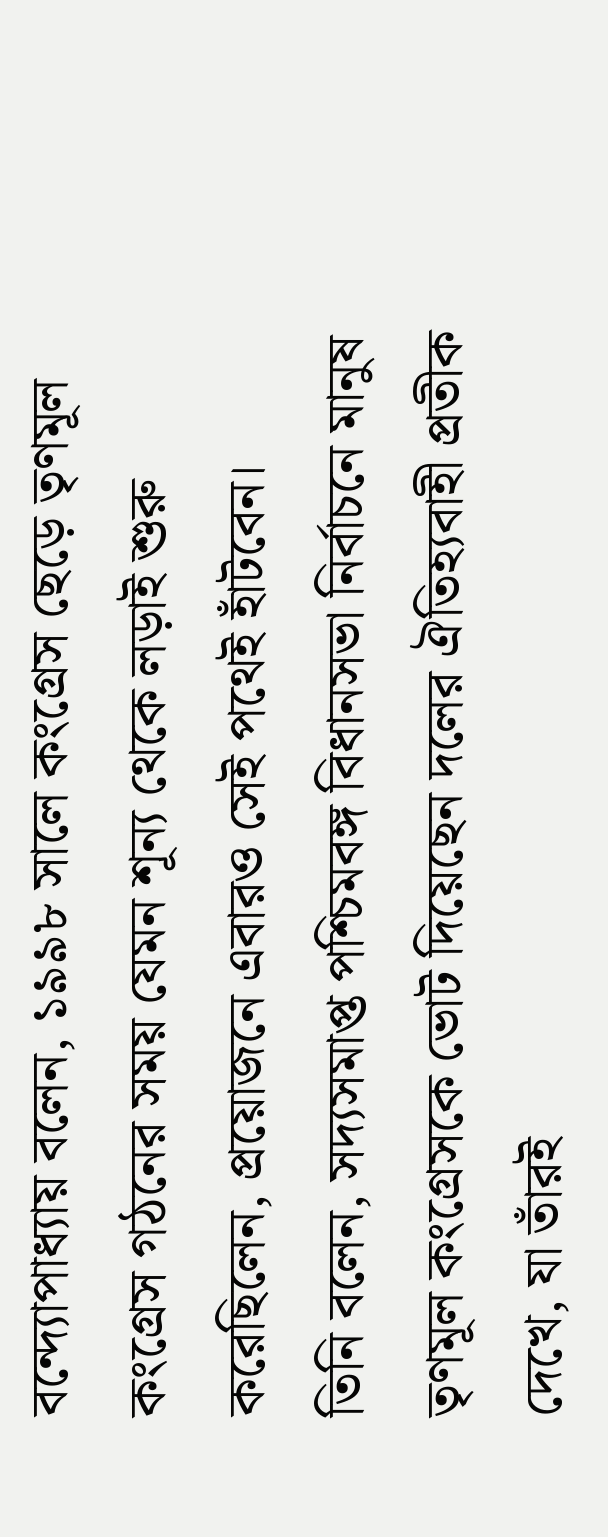বন্দ্যোপাধ্যায় বলেন, ১৯৯৮ সালে কংগ্রেস ছেড়ে তৃণমূল কংগ্রেস গঠনের সময় যেমন শূন্য থেকে লড়াই শুরু করেছিলেন, প্রয়োজনে এবারও সেই পথেই হাঁটবেন।
তিনি বলেন, সদ্যসমাপ্ত পশ্চিমবঙ্গ বিধানসভা নির্বাচনে মানুষ তৃণমূল কংগ্রেসকে ভোট দিয়েছেন দলের ঐতিহ্যবাহী প্রতীক দেখে, যা তাঁরই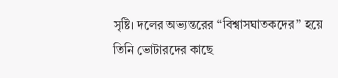সৃষ্টি। দলের অভ্যন্তরের “বিশ্বাসঘাতকদের” হয়ে তিনি ভোটারদের কাছে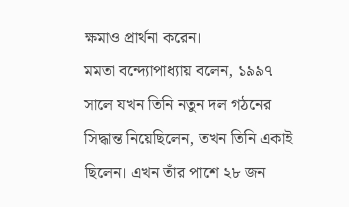ক্ষমাও প্রার্থনা করেন।
মমতা বন্দ্যোপাধ্যায় বলেন, ১৯৯৭ সালে যখন তিনি নতুন দল গঠনের সিদ্ধান্ত নিয়েছিলেন, তখন তিনি একাই ছিলেন। এখন তাঁর পাশে ২৮ জন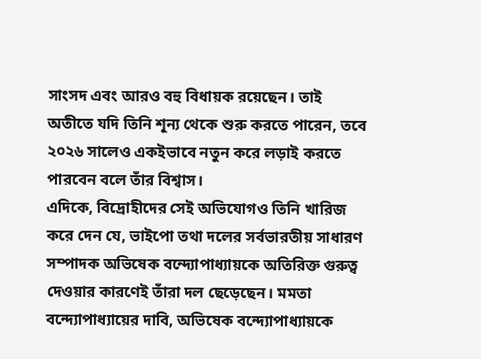সাংসদ এবং আরও বহু বিধায়ক রয়েছেন। তাই অতীতে যদি তিনি শূন্য থেকে শুরু করতে পারেন, তবে ২০২৬ সালেও একইভাবে নতুন করে লড়াই করতে পারবেন বলে তাঁর বিশ্বাস।
এদিকে, বিদ্রোহীদের সেই অভিযোগও তিনি খারিজ করে দেন যে, ভাইপো তথা দলের সর্বভারতীয় সাধারণ সম্পাদক অভিষেক বন্দ্যোপাধ্যায়কে অতিরিক্ত গুরুত্ব দেওয়ার কারণেই তাঁরা দল ছেড়েছেন। মমতা বন্দ্যোপাধ্যায়ের দাবি, অভিষেক বন্দ্যোপাধ্যায়কে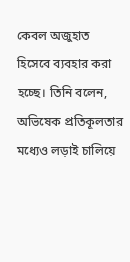কেবল অজুহাত হিসেবে ব্যবহার করা হচ্ছে। তিনি বলেন, অভিষেক প্রতিকূলতার মধ্যেও লড়াই চালিয়ে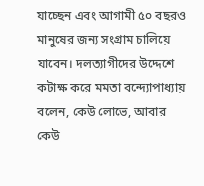যাচ্ছেন এবং আগামী ৫০ বছরও মানুষের জন্য সংগ্রাম চালিয়ে যাবেন। দলত্যাগীদের উদ্দেশে কটাক্ষ করে মমতা বন্দ্যোপাধ্যায় বলেন, কেউ লোভে, আবার কেউ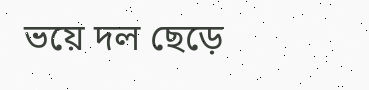ভয়ে দল ছেড়ে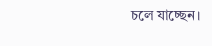চলে যাচ্ছেন।